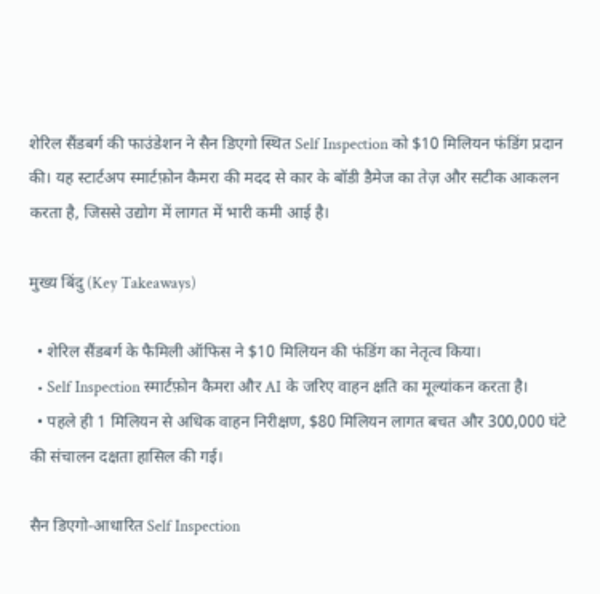शेरिल सैंडबर्ग की फाउंडेशन ने सैन डिएगो स्थित Self Inspection को $10 मिलियन फंडिंग प्रदान की। यह स्टार्टअप स्मार्टफ़ोन कैमरा की मदद से कार के बॉडी डैमेज का तेज़ और सटीक आकलन करता है, जिससे उद्योग में लागत में भारी कमी आई है।

मुख्य बिंदु (Key Takeaways)

  • शेरिल सैंडबर्ग के फैमिली ऑफिस ने $10 मिलियन की फंडिंग का नेतृत्व किया।
  • Self Inspection स्मार्टफ़ोन कैमरा और AI के जरिए वाहन क्षति का मूल्यांकन करता है।
  • पहले ही 1 मिलियन से अधिक वाहन निरीक्षण, $80 मिलियन लागत बचत और 300,000 घंटे की संचालन दक्षता हासिल की गई।

सैन डिएगो‑आधारित Self Inspection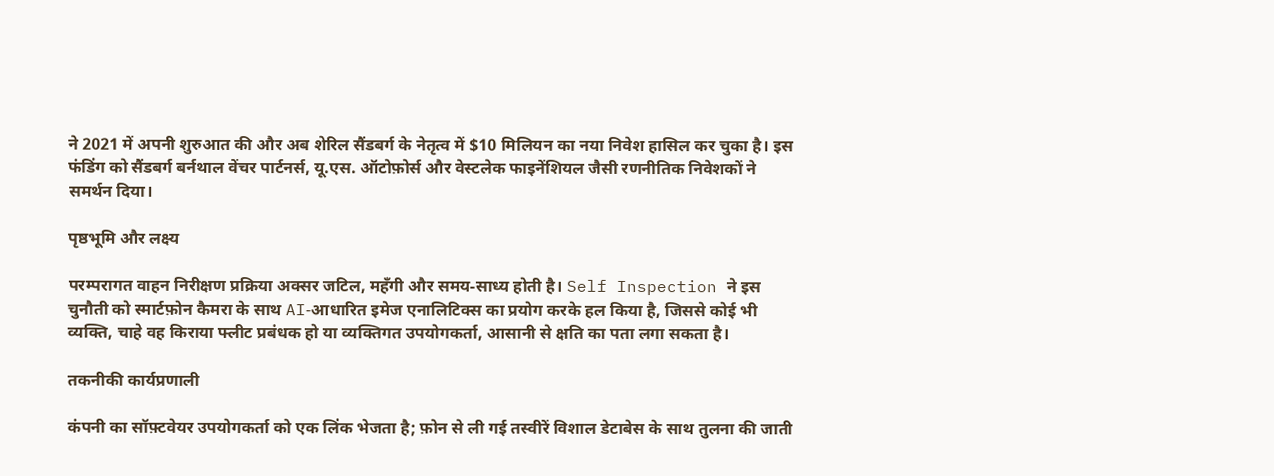ने 2021 में अपनी शुरुआत की और अब शेरिल सैंडबर्ग के नेतृत्व में $10 मिलियन का नया निवेश हासिल कर चुका है। इस फंडिंग को सैंडबर्ग बर्नथाल वेंचर पार्टनर्स, यू.एस. ऑटोफ़ोर्स और वेस्टलेक फाइनेंशियल जैसी रणनीतिक निवेशकों ने समर्थन दिया।

पृष्ठभूमि और लक्ष्य

परम्परागत वाहन निरीक्षण प्रक्रिया अक्सर जटिल, महँगी और समय‑साध्य होती है। Self Inspection ने इस चुनौती को स्मार्टफ़ोन कैमरा के साथ AI‑आधारित इमेज एनालिटिक्स का प्रयोग करके हल किया है, जिससे कोई भी व्यक्ति, चाहे वह किराया फ्लीट प्रबंधक हो या व्यक्तिगत उपयोगकर्ता, आसानी से क्षति का पता लगा सकता है।

तकनीकी कार्यप्रणाली

कंपनी का सॉफ़्टवेयर उपयोगकर्ता को एक लिंक भेजता है; फ़ोन से ली गई तस्वीरें विशाल डेटाबेस के साथ तुलना की जाती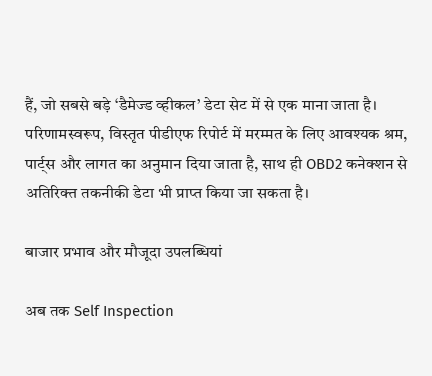हैं, जो सबसे बड़े ‘डैमेज्ड व्हीकल’ डेटा सेट में से एक माना जाता है। परिणामस्वरूप, विस्तृत पीडीएफ रिपोर्ट में मरम्मत के लिए आवश्यक श्रम, पार्ट्स और लागत का अनुमान दिया जाता है, साथ ही OBD2 कनेक्शन से अतिरिक्त तकनीकी डेटा भी प्राप्त किया जा सकता है।

बाजार प्रभाव और मौजूदा उपलब्धियां

अब तक Self Inspection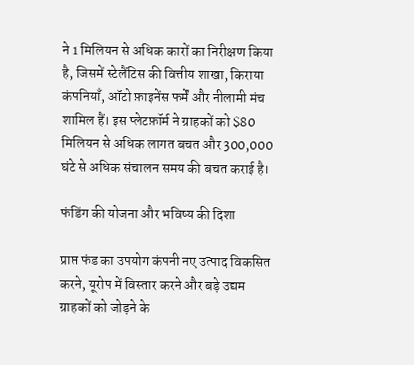ने 1 मिलियन से अधिक कारों का निरीक्षण किया है, जिसमें स्टेलैंटिस की वित्तीय शाखा, किराया कंपनियाँ, ऑटो फ़ाइनेंस फर्में और नीलामी मंच शामिल हैं। इस प्लेटफ़ॉर्म ने ग्राहकों को $80 मिलियन से अधिक लागत बचत और 300,000 घंटे से अधिक संचालन समय की बचत कराई है।

फंडिंग की योजना और भविष्य की दिशा

प्राप्त फंड का उपयोग कंपनी नए उत्पाद विकसित करने, यूरोप में विस्तार करने और बड़े उद्यम ग्राहकों को जोड़ने के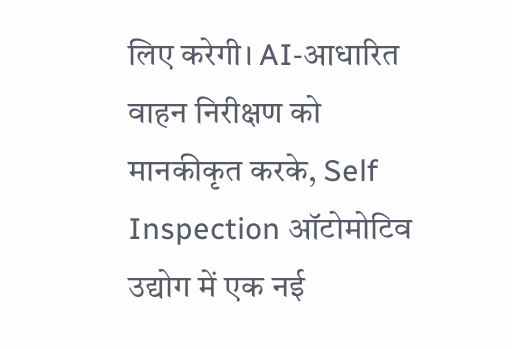लिए करेगी। AI‑आधारित वाहन निरीक्षण को मानकीकृत करके, Self Inspection ऑटोमोटिव उद्योग में एक नई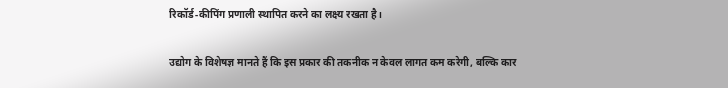रिकॉर्ड‑कीपिंग प्रणाली स्थापित करने का लक्ष्य रखता है।

उद्योग के विशेषज्ञ मानते हैं कि इस प्रकार की तकनीक न केवल लागत कम करेगी, बल्कि कार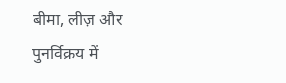बीमा, लीज़ और पुनर्विक्रय में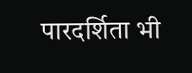पारदर्शिता भी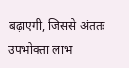बढ़ाएगी, जिससे अंततः उपभोक्ता लाभ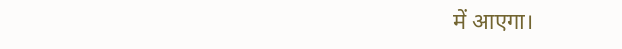में आएगा।